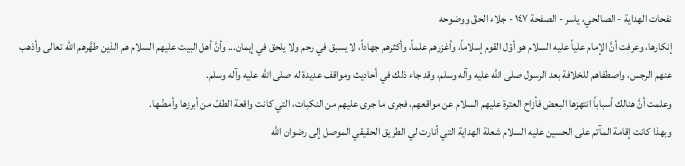نفحات الهداية - الصالحي، ياسر - الصفحة ١٤٧ - جلاء الحقّ ووضوحه
إنكارها، وعرفت أنَّ الإمام علياً عليه السلام هو أوّل القوم إسلاماً، وأغزرهم علماً، وأكثرهم جهاداً، لا يسبق في رحم ولا يلحق في إيمان... وأنَّ أهل البيت عليهم السلام هم الذين طهَّرهم الله تعالى وأذهب عنهم الرجس، واصطفاهم للخلافة بعد الرسول صلى الله عليه وآله وسلم، وقد جاء ذلك في أحاديث ومواقف عديدة له صلى الله عليه وآله وسلم.
وعلمت أنَّ هنالك أسباباً انتهزها البعض فأزاح العترة عليهم السلام عن مواقعهم، فجرى ما جرى عليهم من النكبات، التي كانت واقعة الطفّ من أبرزها وأمضّها.
وبهذا كانت إقامة المآتم على الحسين عليه السلام شعلة الهداية التي أنارت لي الطريق الحقيقي الموصل إلى رضوان الله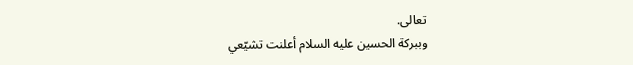تعالى.
وببركة الحسين عليه السلام أعلنت تشيّعي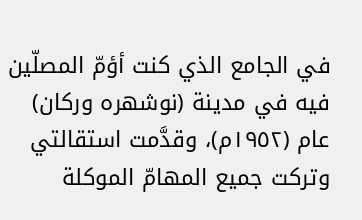في الجامع الذي كنت أؤمّ المصلّين فيه في مدينة (نوشهره وركان) عام (١٩٥٢م)، وقدَّمت استقالتي وتركت جميع المهامّ الموكلة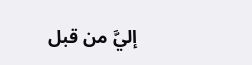إليَّ من قبل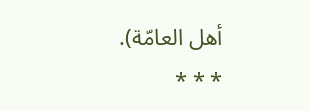أهل العامّة).
* * *